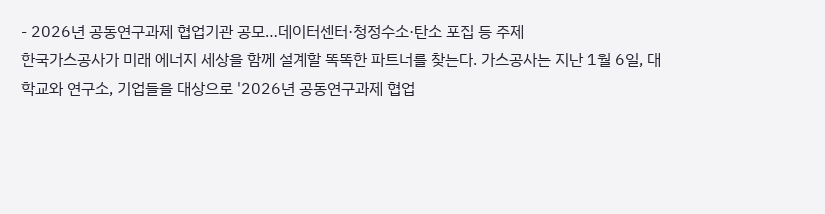- 2026년 공동연구과제 협업기관 공모…데이터센터·청정수소·탄소 포집 등 주제
한국가스공사가 미래 에너지 세상을 함께 설계할 똑똑한 파트너를 찾는다. 가스공사는 지난 1월 6일, 대학교와 연구소, 기업들을 대상으로 '2026년 공동연구과제 협업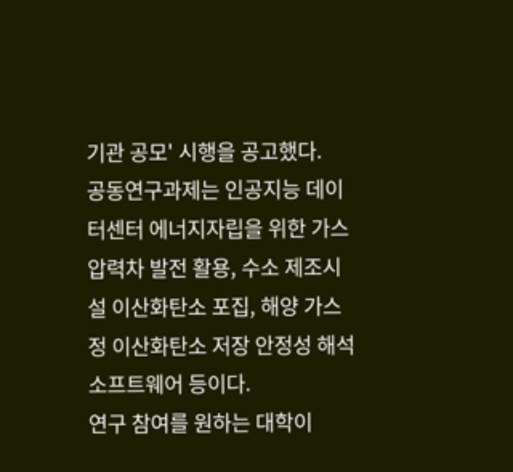기관 공모' 시행을 공고했다.
공동연구과제는 인공지능 데이터센터 에너지자립을 위한 가스 압력차 발전 활용, 수소 제조시설 이산화탄소 포집, 해양 가스정 이산화탄소 저장 안정성 해석 소프트웨어 등이다.
연구 참여를 원하는 대학이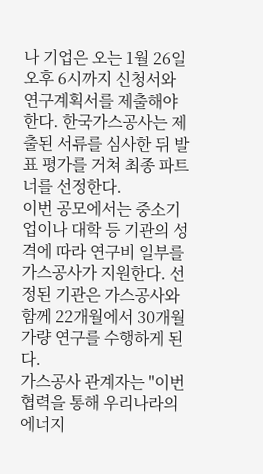나 기업은 오는 1월 26일 오후 6시까지 신청서와 연구계획서를 제출해야 한다. 한국가스공사는 제출된 서류를 심사한 뒤 발표 평가를 거쳐 최종 파트너를 선정한다.
이번 공모에서는 중소기업이나 대학 등 기관의 성격에 따라 연구비 일부를 가스공사가 지원한다. 선정된 기관은 가스공사와 함께 22개월에서 30개월 가량 연구를 수행하게 된다.
가스공사 관계자는 "이번 협력을 통해 우리나라의 에너지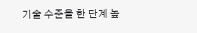기술 수준을 한 단계 높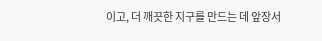이고, 더 깨끗한 지구를 만드는 데 앞장서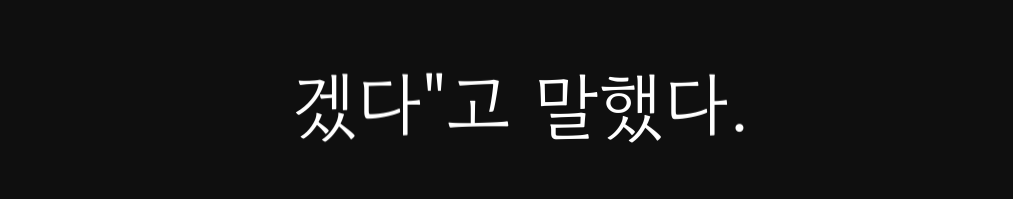겠다"고 말했다.